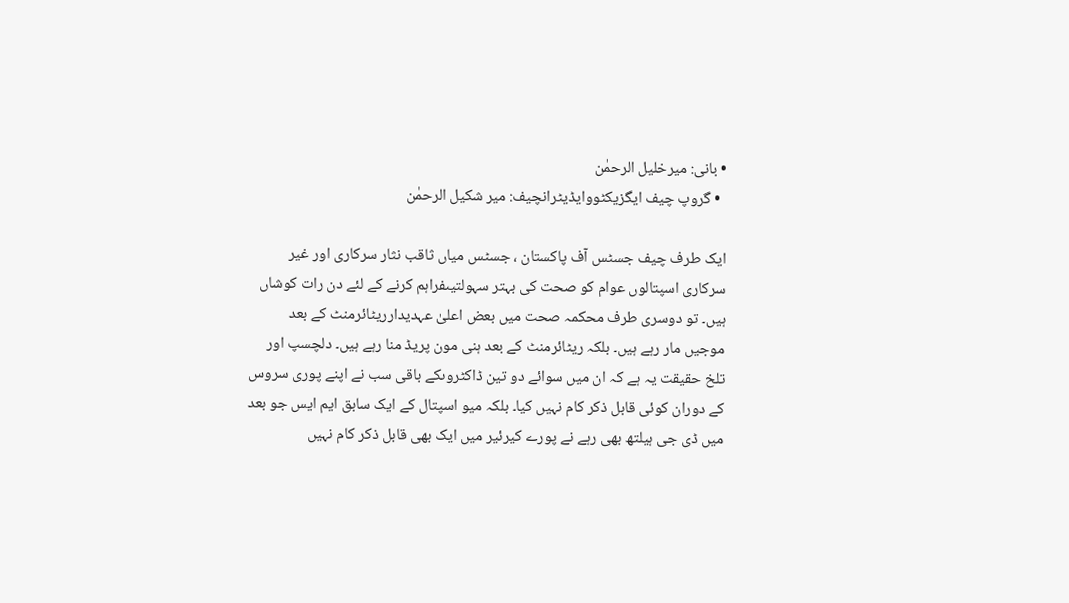• بانی: میرخلیل الرحمٰن
  • گروپ چیف ایگزیکٹووایڈیٹرانچیف: میر شکیل الرحمٰن

ایک طرف چیف جسٹس آف پاکستان ، جسٹس میاں ثاقب نثار سرکاری اور غیر سرکاری اسپتالوں عوام کو صحت کی بہتر سہولتیںفراہم کرنے کے لئے دن رات کوشاں ہیں۔ تو دوسری طرف محکمہ صحت میں بعض اعلیٰ عہدیدارریٹائرمنٹ کے بعد موجیں مار رہے ہیں۔ بلکہ ریٹائرمنٹ کے بعد ہنی مون پریڈ منا رہے ہیں۔ دلچسپ اور تلخ حقیقت یہ ہے کہ ان میں سوائے دو تین ڈاکٹروںکے باقی سب نے اپنے پوری سروس کے دوران کوئی قابل ذکر کام نہیں کیا۔ بلکہ میو اسپتال کے ایک سابق ایم ایس جو بعد میں ڈی جی ہیلتھ بھی رہے نے پورے کیرئیر میں ایک بھی قابل ذکر کام نہیں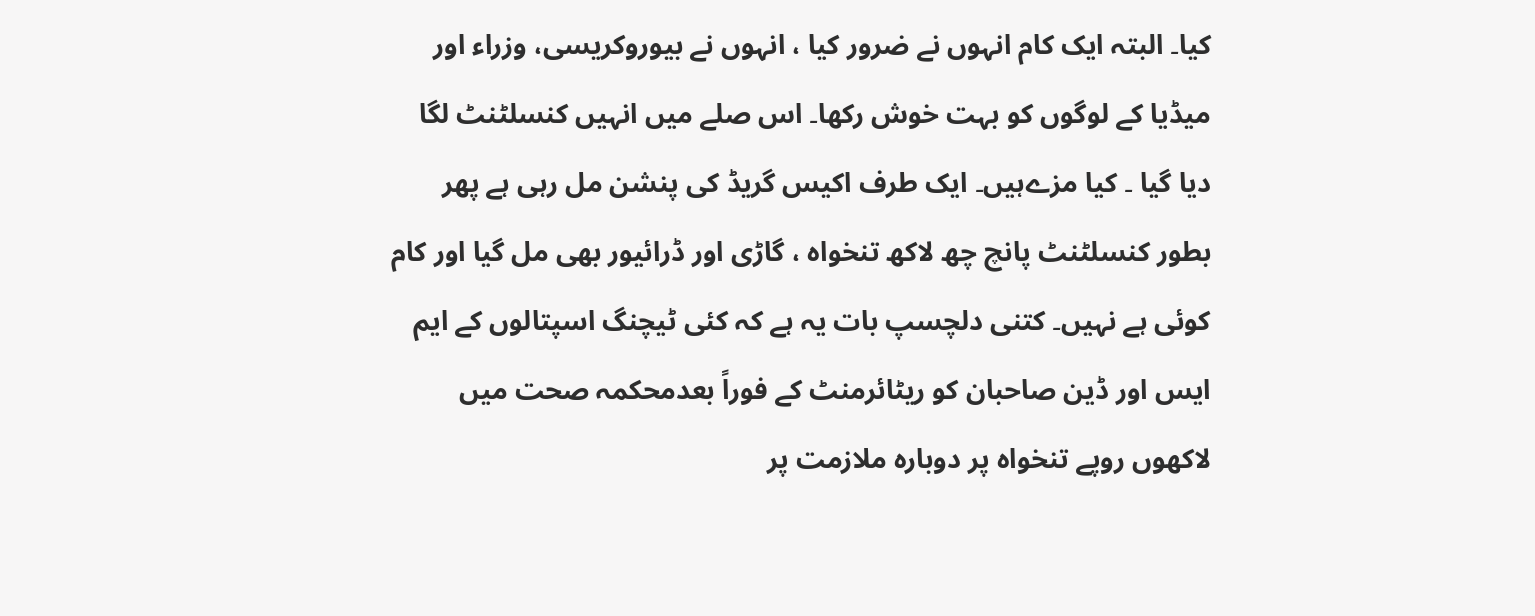کیا۔ البتہ ایک کام انہوں نے ضرور کیا ، انہوں نے بیوروکریسی، وزراء اور میڈیا کے لوگوں کو بہت خوش رکھا۔ اس صلے میں انہیں کنسلٹنٹ لگا دیا گیا ۔ کیا مزےہیں۔ ایک طرف اکیس گریڈ کی پنشن مل رہی ہے پھر بطور کنسلٹنٹ پانچ چھ لاکھ تنخواہ ، گاڑی اور ڈرائیور بھی مل گیا اور کام کوئی ہے نہیں۔ کتنی دلچسپ بات یہ ہے کہ کئی ٹیچنگ اسپتالوں کے ایم ایس اور ڈین صاحبان کو ریٹائرمنٹ کے فوراً بعدمحکمہ صحت میں لاکھوں روپے تنخواہ پر دوبارہ ملازمت پر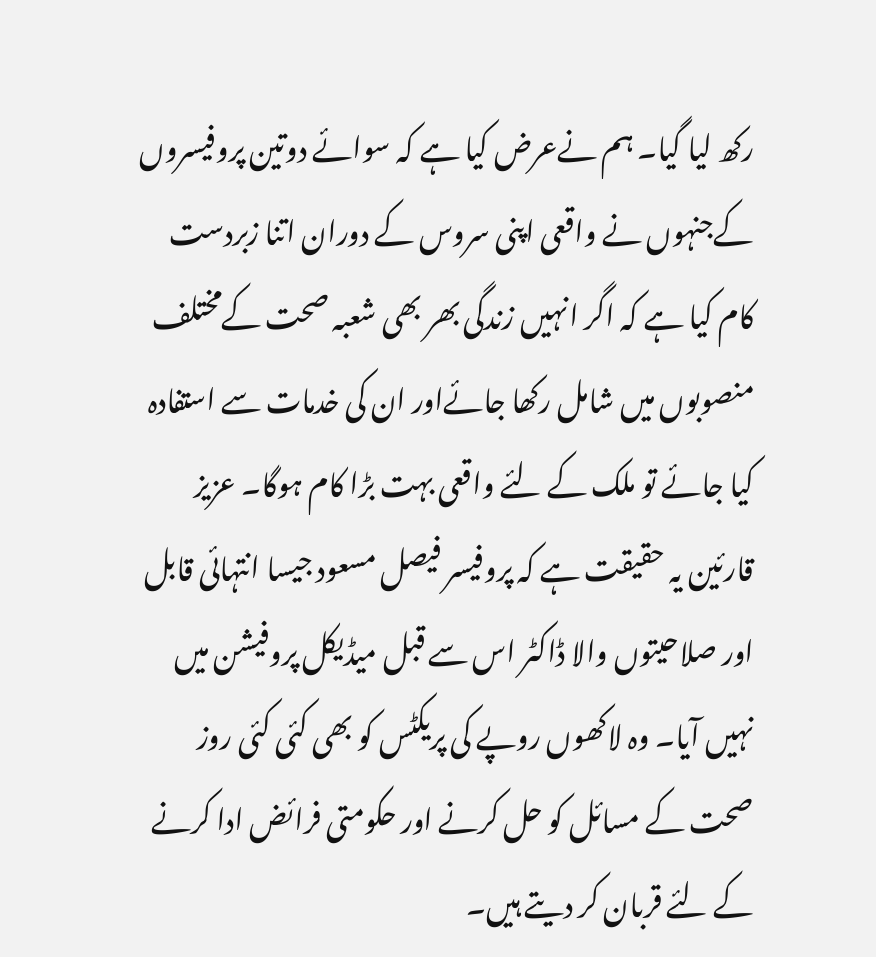رکھ لیا گیا۔ ہم نےعرض کیا ہے کہ سوائے دوتین پروفیسروں کےجنہوں نے واقعی اپنی سروس کے دوران اتنا زبردست کام کیا ہے کہ اگر انہیں زندگی بھر بھی شعبہ صحت کےمختلف منصوبوں میں شامل رکھا جائےاور ان کی خدمات سے استفادہ کیا جائے تو ملک کے لئے واقعی بہت بڑا کام ہوگا۔ عزیز قارئین یہ حقیقت ہے کہ پروفیسر فیصل مسعود جیسا انتہائی قابل اور صلاحیتوں والا ڈاکٹر اس سے قبل میڈیکل پروفیشن میں نہیں آیا۔ وہ لاکھوں روپے کی پریکٹس کو بھی کئی کئی روز صحت کے مسائل کو حل کرنے اور حکومتی فرائض ادا کرنے کے لئے قربان کر دیتے ہیں۔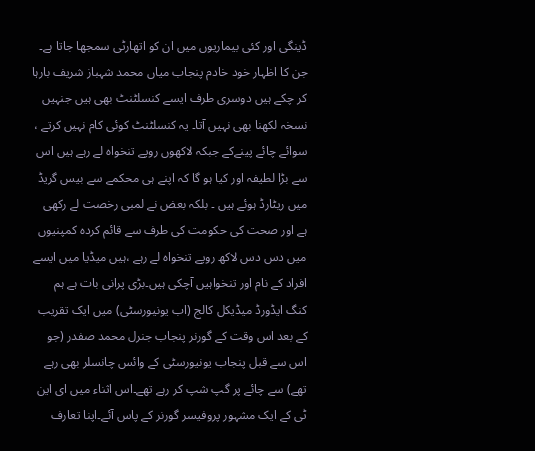ڈینگی اور کئی بیماریوں میں ان کو اتھارٹی سمجھا جاتا ہے۔ جن کا اظہار خود خادم پنجاب میاں محمد شہباز شریف بارہا کر چکے ہیں دوسری طرف ایسے کنسلٹنٹ بھی ہیں جنہیں نسخہ لکھنا بھی نہیں آتا۔ یہ کنسلٹنٹ کوئی کام نہیں کرتے ، سوائے چائے پینےکے جبکہ لاکھوں روپے تنخواہ لے رہے ہیں اس سے بڑا لطیفہ اور کیا ہو گا کہ اپنے ہی محکمے سے بیس گریڈ میں ریٹارڈ ہوئے ہیں ۔ بلکہ بعض نے لمبی رخصت لے رکھی ہے اور صحت کی حکومت کی طرف سے قائم کردہ کمپنیوں میں دس دس لاکھ روپے تنخواہ لے رہے ،ہیں میڈیا میں ایسے افراد کے نام اور تنخواہیں آچکی ہیں۔بڑی پرانی بات ہے ہم کنگ ایڈورڈ میڈیکل کالج (اب یونیورسٹی) میں ایک تقریب کے بعد اس وقت کے گورنر پنجاب جنرل محمد صفدر (جو اس سے قبل پنجاب یونیورسٹی کے وائس چانسلر بھی رہے تھے) سے چائے پر گپ شپ کر رہے تھے۔اس اثناء میں ای این ٹی کے ایک مشہور پروفیسر گورنر کے پاس آئے۔اپنا تعارف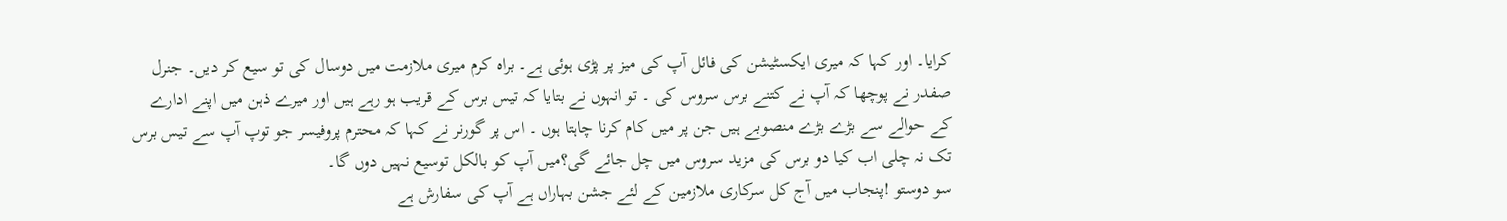کرایا۔ اور کہا کہ میری ایکسٹیشن کی فائل آپ کی میز پر پڑی ہوئی ہے۔ براہ کرم میری ملازمت میں دوسال کی تو سیع کر دیں۔ جنرل صفدر نے پوچھا کہ آپ نے کتنے برس سروس کی ۔ تو انہوں نے بتایا کہ تیس برس کے قریب ہو رہے ہیں اور میرے ذہن میں اپنے ادارے کے حوالے سے بڑے بڑے منصوبے ہیں جن پر میں کام کرنا چاہتا ہوں ۔ اس پر گورنر نے کہا کہ محترم پروفیسر جو توپ آپ سے تیس برس تک نہ چلی اب کیا دو برس کی مزید سروس میں چل جائے گی؟میں آپ کو بالکل توسیع نہیں دوں گا۔
سو دوستو !پنجاب میں آج کل سرکاری ملازمین کے لئے جشن بہاراں ہے آپ کی سفارش ہے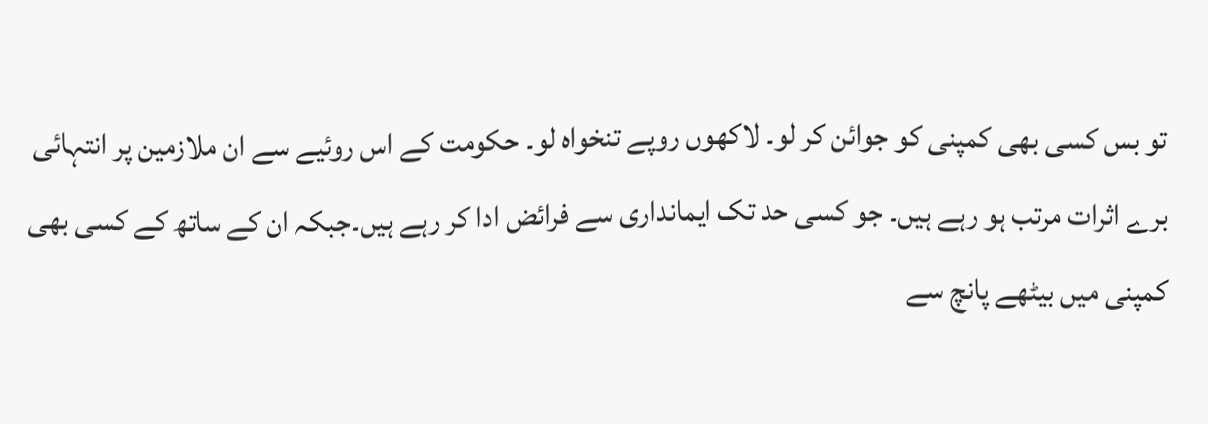تو بس کسی بھی کمپنی کو جوائن کر لو۔ لاکھوں روپے تنخواہ لو۔ حکومت کے اس روئیے سے ان ملازمین پر انتہائی برے اثرات مرتب ہو رہے ہیں۔ جو کسی حد تک ایمانداری سے فرائض ادا کر رہے ہیں۔جبکہ ان کے ساتھ کے کسی بھی کمپنی میں بیٹھے پانچ سے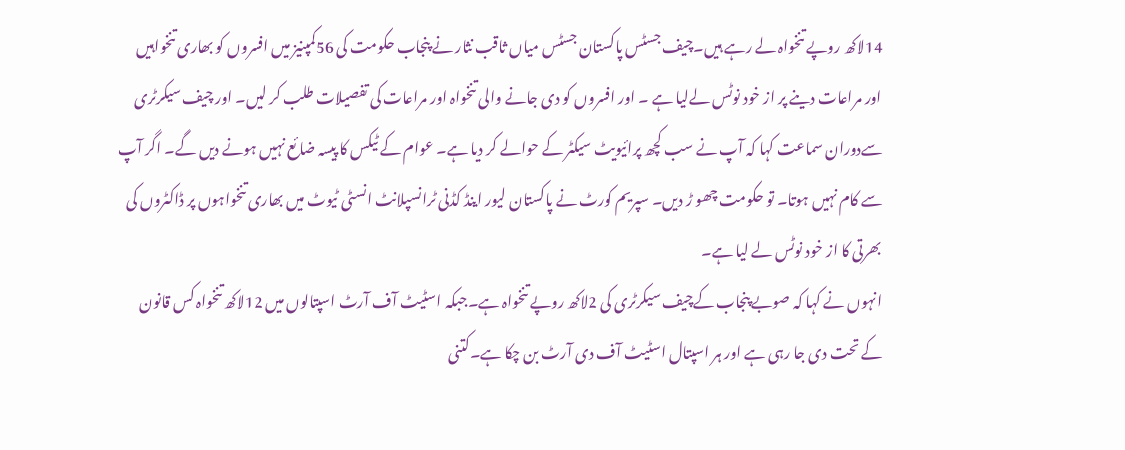14لاکھ روپے تنخواہ لے رہے ہیں۔چیف جسٹس پاکستان جسٹس میاں ثاقب نثار نے پنجاب حکومت کی 56کمپنیز میں افسروں کو بھاری تنخواہیں اور مراعات دینے پر از خود نوٹس لےلیا ہے ۔ اور افسروں کو دی جانے والی تنخواہ اور مراعات کی تفصیلات طلب کر لیں۔ اور چیف سیکرٹری سےدوران سماعت کہا کہ آپ نے سب کچھ پرائیویٹ سیکٹر کے حوالے کر دیا ہے۔ عوام کے ٹیکس کا پیسہ ضائع نہیں ہونے دیں گے۔ اگر آپ سے کام نہیں ہوتا۔ تو حکومت چھو ڑ دیں۔ سپریم کورٹ نے پاکستان لیور اینڈ کڈنی ٹرانسپلانٹ انسٹی ٹیوٹ میں بھاری تنخواہوں پر ڈاکٹروں کی بھرتی کا از خود نوٹس لے لیا ہے۔
انہوں نے کہا کہ صوبے پنجاب کےچیف سیکرٹری کی 2لاکھ روپے تنخواہ ہے۔جبکہ اسٹیٹ آف آرٹ اسپتالوں میں 12لاکھ تنخواہ کس قانون کے تحت دی جا رہی ہے اور ہر اسپتال اسٹیٹ آف دی آرٹ بن چکا ہے۔کتنی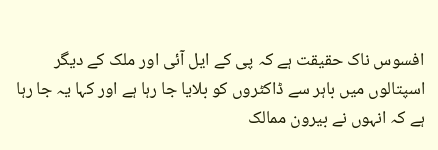افسوس ناک حقیقت ہے کہ پی کے ایل آئی اور ملک کے دیگر اسپتالوں میں باہر سے ڈاکٹروں کو بلایا جا رہا ہے اور کہا یہ جا رہا ہے کہ انہوں نے بیرون ممالک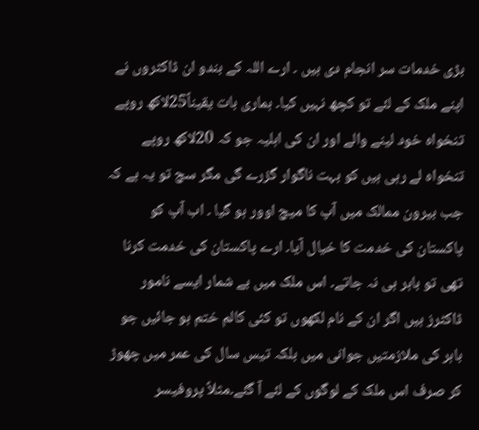بڑی خدمات سر انجام دی ہیں ۔ ارے اللہ کے بندو ان ڈاکٹروں نے اپنے ملک کے لئے تو کچھ نہیں کیا۔ ہماری بات یقیناً25لاکھ روپے تنخواہ خود لینے والے اور ان کی اہلیہ جو کہ 20لاکھ روپے تنخواہ لے رہی ہیں کو بہت ناگوار گزرے گی مگر سچ تو یہ ہے کہ جب بیرون ممالک میں آپ کا میچ اوور ہو گیا ۔ اب آپ کو پاکستان کی خدمت کا خیال آیا۔ ارے پاکستان کی خدمت کرنا تھی تو باہر ہی نہ جاتے۔ اس ملک میں بے شمار ایسے نامور ڈاکٹرز ہیں اگر ان کے نام لکھوں تو کئی کالم ختم ہو جائیں جو باہر کی ملازمتیں جوانی میں بلکہ تیس سال کی عمر میں چھوڑ کر صرف اس ملک کے لوگوں کے لئے آ گئے۔مثلاً پروفیسر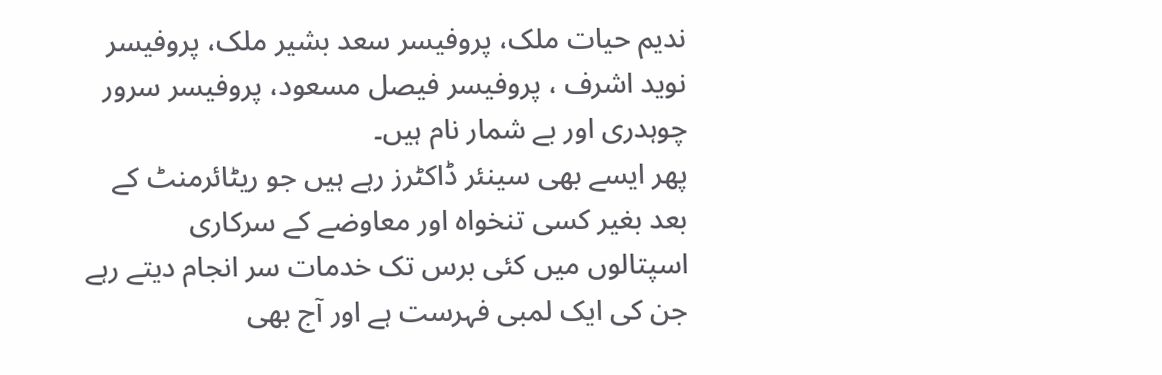ندیم حیات ملک، پروفیسر سعد بشیر ملک، پروفیسر نوید اشرف ، پروفیسر فیصل مسعود، پروفیسر سرور چوہدری اور بے شمار نام ہیں۔
پھر ایسے بھی سینئر ڈاکٹرز رہے ہیں جو ریٹائرمنٹ کے بعد بغیر کسی تنخواہ اور معاوضے کے سرکاری اسپتالوں میں کئی برس تک خدمات سر انجام دیتے رہے جن کی ایک لمبی فہرست ہے اور آج بھی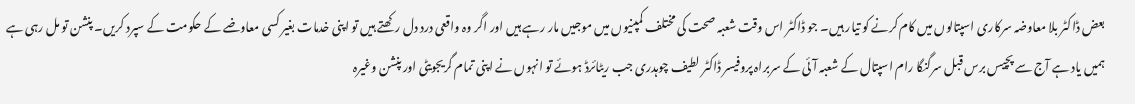بعض ڈاکٹر بلا معاوضہ سرکاری اسپتالوں میں کام کرنے کو تیار ہیں۔ جو ڈاکٹر اس وقت شعبہ صحت کی مختلف کمپنیوں میں موجیں مار رہے ہیں اور اگر وہ واقعی درد دل رکھتے ہیں تو اپنی خدمات بغیر کسی معاوضے کے حکومت کے سپرد کریں۔ پنشن تو مل رہی ہے ہمیں یاد ہے آج سے پچیس برس قبل سرگنگا رام اسپتال کے شعبہ آئی کے سربراہ پروفیسر ڈاکٹر لطیف چوہدری جب ریٹائرڈ ہوئے تو انہوں نے اپنی تمام گریجویٹی اور پنشن وغیرہ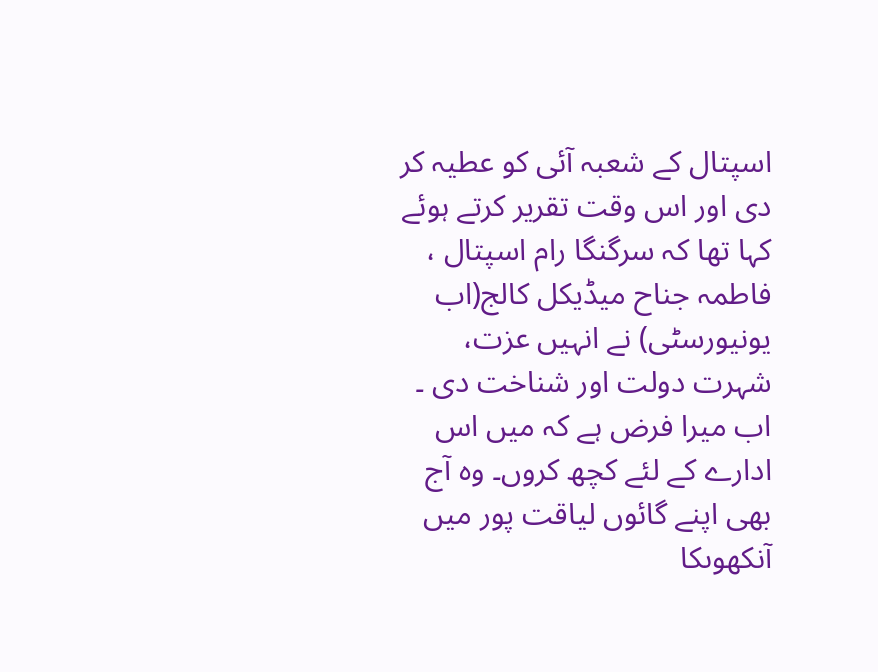اسپتال کے شعبہ آئی کو عطیہ کر دی اور اس وقت تقریر کرتے ہوئے کہا تھا کہ سرگنگا رام اسپتال ، فاطمہ جناح میڈیکل کالج(اب یونیورسٹی) نے انہیں عزت، شہرت دولت اور شناخت دی ۔ اب میرا فرض ہے کہ میں اس ادارے کے لئے کچھ کروں۔ وہ آج بھی اپنے گائوں لیاقت پور میں آنکھوںکا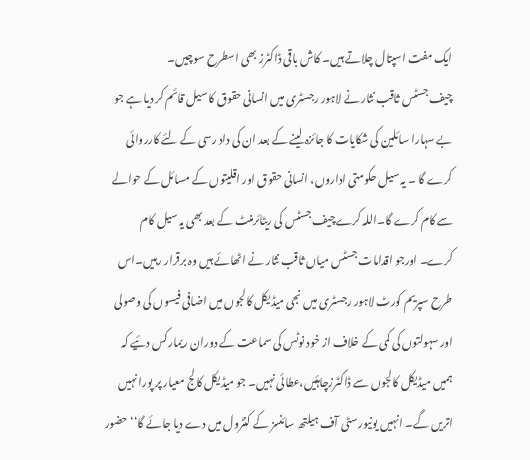ایک مفت اسپتال چلاتے ہیں۔ کاش باقی ڈاکٹرز بھی اسطرح سوچیں۔
چیف جسٹس ثاقب نثار نے لاہور رجسٹری میں انسانی حقوق کا سیل قائم کر دیا ہے جو بے سہارا سائلین کی شکایات کا جائزہ لینے کے بعد ان کی داد رسی کے لئے کارروائی کرے گا ۔ یہ سیل حکومتی اداروں، انسانی حقوق اور اقلیتوں کے مسائل کے حوالے سے کام کرے گا۔اللہ کرےچیف جسٹس کی ریٹائرمنٹ کے بعد بھی یہ سیل کام کرے۔ اورجو اقدامات جسٹس میاں ثاقب نثار نے اٹھائے ہیں وہ برقرار رہیں۔اس طرح سپریم کورٹ لاہور رجسٹری میں نجی میڈیکل کالجوں میں اضافی فیسوں کی وصولی اور سہولتوں کی کمی کے خلاف از خود نوٹس کی سماعت کے دوران ریمارکس دئیے کہ ہمیں میڈیکل کالجوں سے ڈاکٹرزچاہئیں،عطائی نہیں۔ جو میڈیکل کالج معیار پر پورا نہیں اتریں گے۔ انہیں یونیورسٹی آف ہیلتھ سائنسز کے کنٹرول میں دے دیا جائے گا‘‘حضور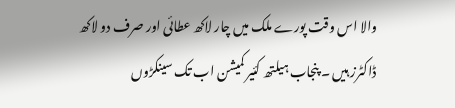والا اس وقت پورے ملک میں چار لاکھ عطائی اور صرف دو لاکھ ڈاکٹرز ہیں ۔ پنجاب ہیلتھ کئیر کمیشن اب تک سینکڑوں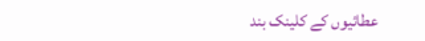عطائیوں کے کلینک بند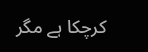کرچکا ہے مگر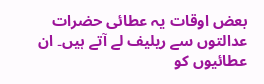بعض اوقات یہ عطائی حضرات عدالتوں سے ریلیف لے آتے ہیں۔ ان عطائیوں کو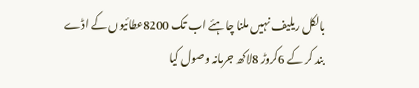بالکل ریلیف نہیں ملنا چاہئے اب تک 8200عطائیوں کے اڈے بند کر کے 6کروڑ 8لاکھ جرمانہ وصول کیا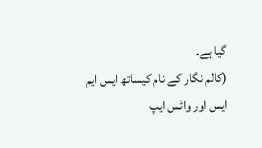گیا ہے۔
(کالم نگار کے نام کیساتھ ایس ایم ایس اور واٹس ایپ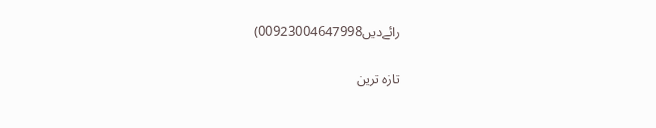رائےدیں00923004647998)

تازہ ترین